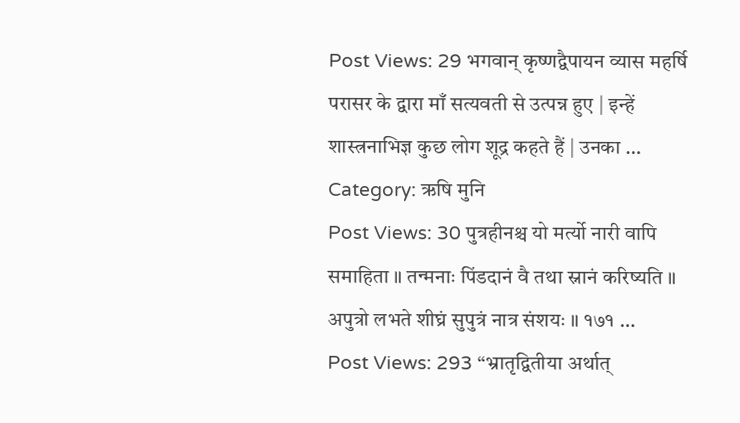Post Views: 29 भगवान् कृष्णद्वैपायन व्यास महर्षि परासर के द्वारा माँ सत्यवती से उत्पन्न हुए | इन्हें शास्त्रनाभिज्ञ कुछ लोग शूद्र कहते हैं | उनका …
Category: ऋषि मुनि
Post Views: 30 पुत्रहीनश्च यो मर्त्यो नारी वापि समाहिता ॥ तन्मनाः पिंडदानं वै तथा स्नानं करिष्यति ॥ अपुत्रो लभते शीघ्रं सुपुत्रं नात्र संशयः ॥ १७१ …
Post Views: 293 “भ्रातृद्वितीया अर्थात्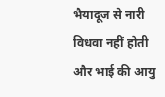भैयादूज से नारी विधवा नहीं होती और भाई की आयु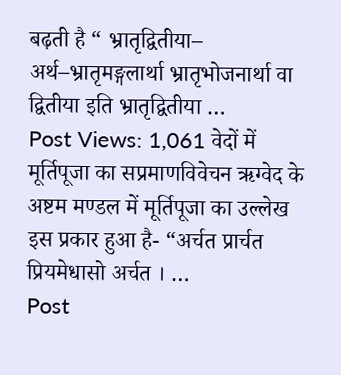बढ़ती है “ भ्रातृद्वितीया– अर्थ–भ्रातृमङ्गलार्था भ्रातृभोजनार्था वा द्वितीया इति भ्रातृद्वितीया …
Post Views: 1,061 वेदों में मूर्तिपूजा का सप्रमाणविवेचन ऋग्वेद के अष्टम मण्डल में मूर्तिपूजा का उल्लेख इस प्रकार हुआ है- “अर्चत प्रार्चत प्रियमेधासो अर्चत । …
Post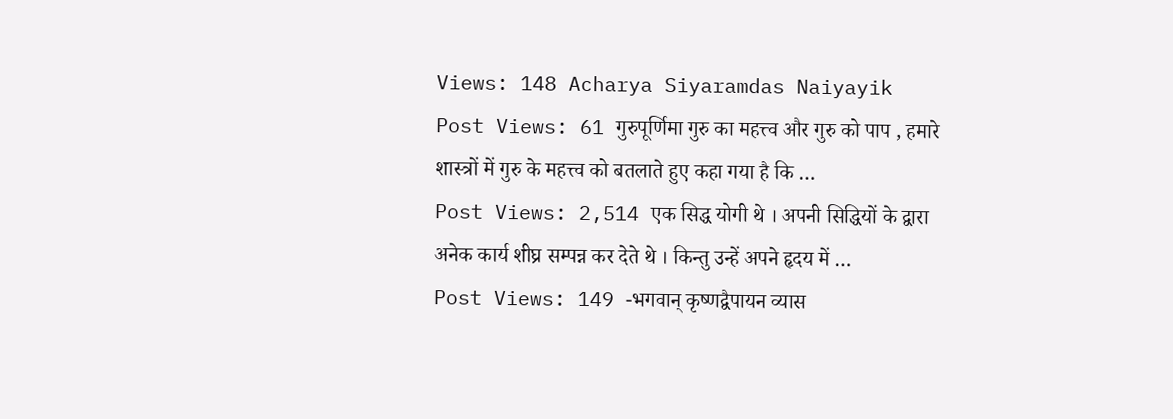Views: 148 Acharya Siyaramdas Naiyayik
Post Views: 61 गुरुपूर्णिमा गुरु का महत्त्व और गुरु को पाप , हमारे शास्त्रों में गुरु के महत्त्व को बतलाते हुए कहा गया है कि …
Post Views: 2,514 एक सिद्ध योगी थे । अपनी सिद्धियों के द्वारा अनेक कार्य शीघ्र सम्पन्न कर देते थे । किन्तु उन्हें अपने हृदय में …
Post Views: 149 -भगवान् कृष्णद्वैपायन व्यास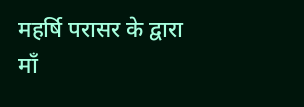महर्षि परासर के द्वारा माँ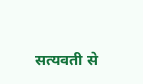सत्यवती से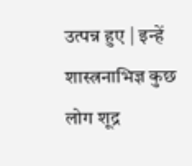उत्पन्न हुए | इन्हें शास्त्रनाभिज्ञ कुछ लोग शूद्र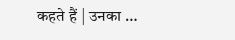कहते हैं | उनका …